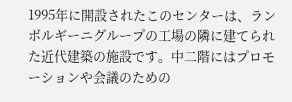1995年に開設されたこのセンターは、ランボルギーニグループの工場の隣に建てられた近代建築の施設です。中二階にはプロモーションや会議のための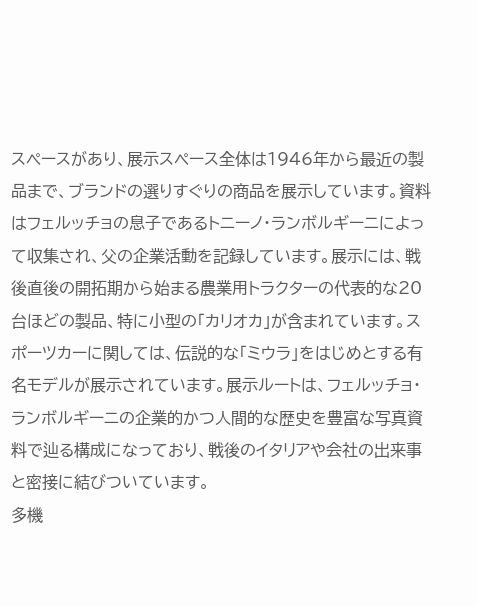スペースがあり、展示スペース全体は1946年から最近の製品まで、ブランドの選りすぐりの商品を展示しています。資料はフェルッチョの息子であるトニーノ・ランボルギーニによって収集され、父の企業活動を記録しています。展示には、戦後直後の開拓期から始まる農業用トラクターの代表的な20台ほどの製品、特に小型の「カリオカ」が含まれています。スポーツカーに関しては、伝説的な「ミウラ」をはじめとする有名モデルが展示されています。展示ルートは、フェルッチョ・ランボルギーニの企業的かつ人間的な歴史を豊富な写真資料で辿る構成になっており、戦後のイタリアや会社の出来事と密接に結びついています。
多機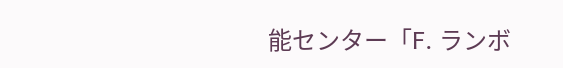能センター「F. ランボ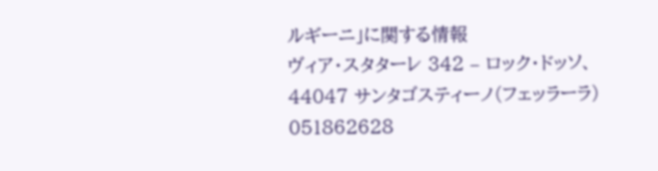ルギーニ」に関する情報
ヴィア・スタターレ 342 – ロック・ドッソ、
44047 サンタゴスティーノ(フェッラーラ)
051862628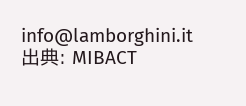info@lamborghini.it
出典: MIBACT